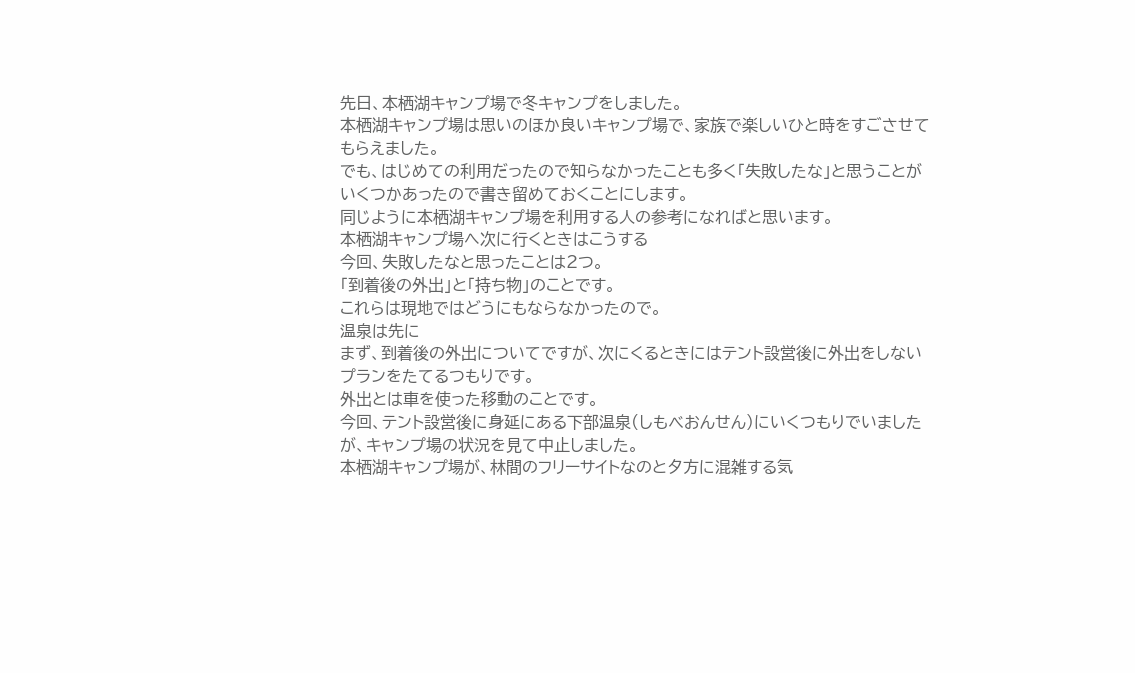先日、本栖湖キャンプ場で冬キャンプをしました。
本栖湖キャンプ場は思いのほか良いキャンプ場で、家族で楽しいひと時をすごさせてもらえました。
でも、はじめての利用だったので知らなかったことも多く「失敗したな」と思うことがいくつかあったので書き留めておくことにします。
同じように本栖湖キャンプ場を利用する人の参考になればと思います。
本栖湖キャンプ場へ次に行くときはこうする
今回、失敗したなと思ったことは2つ。
「到着後の外出」と「持ち物」のことです。
これらは現地ではどうにもならなかったので。
温泉は先に
まず、到着後の外出についてですが、次にくるときにはテント設営後に外出をしないプランをたてるつもりです。
外出とは車を使った移動のことです。
今回、テント設営後に身延にある下部温泉(しもべおんせん)にいくつもりでいましたが、キャンプ場の状況を見て中止しました。
本栖湖キャンプ場が、林間のフリーサイトなのと夕方に混雑する気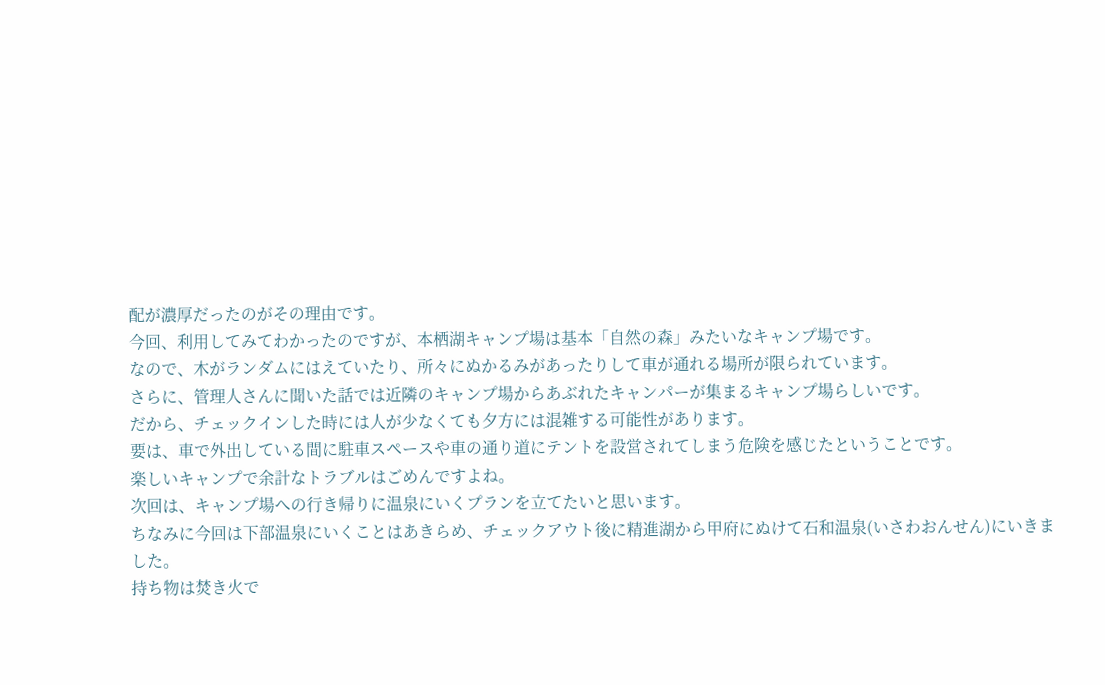配が濃厚だったのがその理由です。
今回、利用してみてわかったのですが、本栖湖キャンプ場は基本「自然の森」みたいなキャンプ場です。
なので、木がランダムにはえていたり、所々にぬかるみがあったりして車が通れる場所が限られています。
さらに、管理人さんに聞いた話では近隣のキャンプ場からあぶれたキャンパーが集まるキャンプ場らしいです。
だから、チェックインした時には人が少なくても夕方には混雑する可能性があります。
要は、車で外出している間に駐車スペースや車の通り道にテントを設営されてしまう危険を感じたということです。
楽しいキャンプで余計なトラブルはごめんですよね。
次回は、キャンプ場への行き帰りに温泉にいくプランを立てたいと思います。
ちなみに今回は下部温泉にいくことはあきらめ、チェックアウト後に精進湖から甲府にぬけて石和温泉(いさわおんせん)にいきました。
持ち物は焚き火で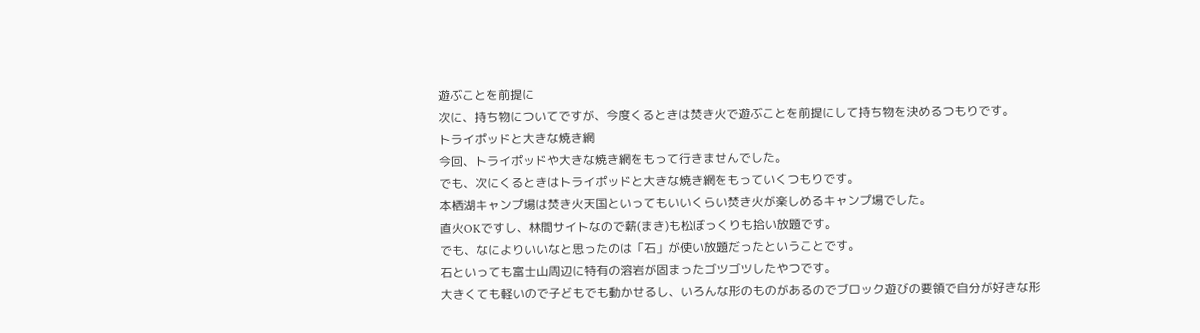遊ぶことを前提に
次に、持ち物についてですが、今度くるときは焚き火で遊ぶことを前提にして持ち物を決めるつもりです。
トライポッドと大きな焼き網
今回、トライポッドや大きな焼き網をもって行きませんでした。
でも、次にくるときはトライポッドと大きな焼き網をもっていくつもりです。
本栖湖キャンプ場は焚き火天国といってもいいくらい焚き火が楽しめるキャンプ場でした。
直火OKですし、林間サイトなので薪(まき)も松ぼっくりも拾い放題です。
でも、なによりいいなと思ったのは「石」が使い放題だったということです。
石といっても富士山周辺に特有の溶岩が固まったゴツゴツしたやつです。
大きくても軽いので子どもでも動かせるし、いろんな形のものがあるのでブロック遊びの要領で自分が好きな形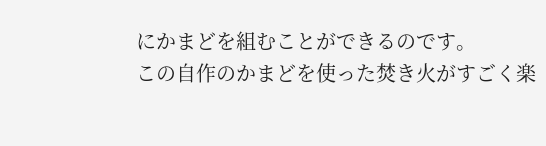にかまどを組むことができるのです。
この自作のかまどを使った焚き火がすごく楽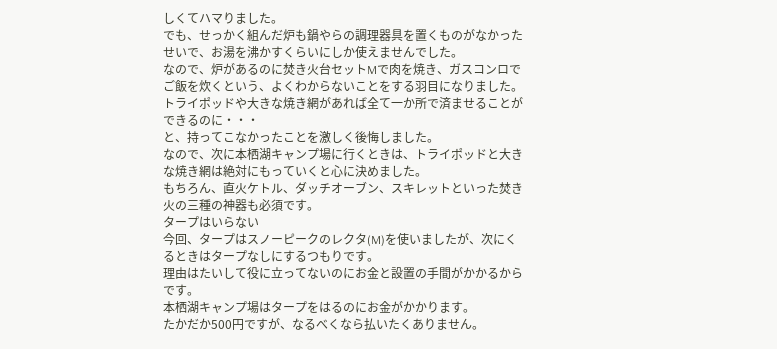しくてハマりました。
でも、せっかく組んだ炉も鍋やらの調理器具を置くものがなかったせいで、お湯を沸かすくらいにしか使えませんでした。
なので、炉があるのに焚き火台セットMで肉を焼き、ガスコンロでご飯を炊くという、よくわからないことをする羽目になりました。
トライポッドや大きな焼き網があれば全て一か所で済ませることができるのに・・・
と、持ってこなかったことを激しく後悔しました。
なので、次に本栖湖キャンプ場に行くときは、トライポッドと大きな焼き網は絶対にもっていくと心に決めました。
もちろん、直火ケトル、ダッチオーブン、スキレットといった焚き火の三種の神器も必須です。
タープはいらない
今回、タープはスノーピークのレクタ(M)を使いましたが、次にくるときはタープなしにするつもりです。
理由はたいして役に立ってないのにお金と設置の手間がかかるからです。
本栖湖キャンプ場はタープをはるのにお金がかかります。
たかだか500円ですが、なるべくなら払いたくありません。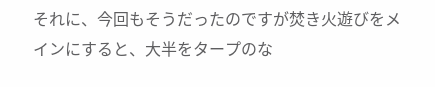それに、今回もそうだったのですが焚き火遊びをメインにすると、大半をタープのな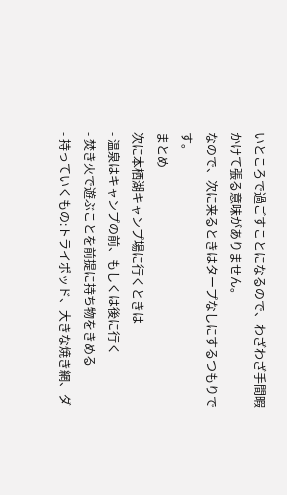いところで過ごすことになるので、わざわざ手間暇かけて張る意味がありません。
なので、次に来るときはタープなしにするつもりです。
まとめ
次に本栖湖キャンプ場に行くときは
- 温泉はキャンプの前、もしくは後に行く
- 焚き火で遊ぶことを前提に持ち物をきめる
- 持っていくもの:トライポッド、大きな焼き網、ダ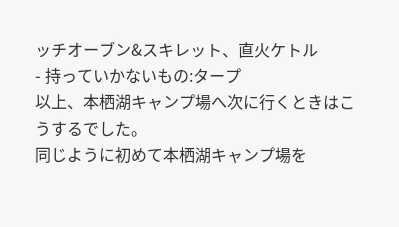ッチオーブン&スキレット、直火ケトル
- 持っていかないもの:タープ
以上、本栖湖キャンプ場へ次に行くときはこうするでした。
同じように初めて本栖湖キャンプ場を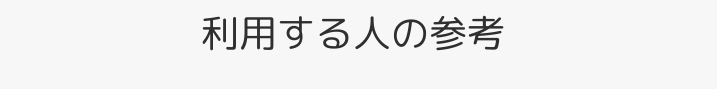利用する人の参考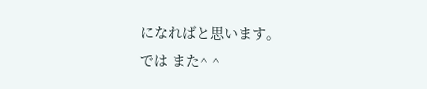になればと思います。
では また^ ^